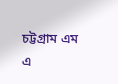চট্টগ্রাম এম এ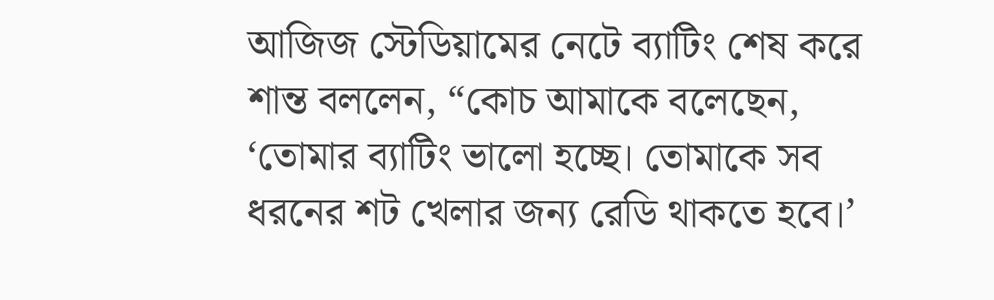আজিজ স্টেডিয়ামের নেটে ব্যাটিং শেষ করে শান্ত বললেন, “কোচ আমাকে বলেছেন, ‘তোমার ব্যাটিং ভালো হচ্ছে। তোমাকে সব ধরনের শট খেলার জন্য রেডি থাকতে হবে।’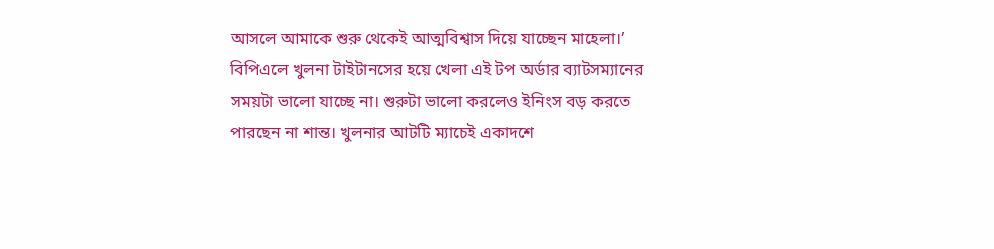আসলে আমাকে শুরু থেকেই আত্মবিশ্বাস দিয়ে যাচ্ছেন মাহেলা।’
বিপিএলে খুলনা টাইটানসের হয়ে খেলা এই টপ অর্ডার ব্যাটসম্যানের সময়টা ভালো যাচ্ছে না। শুরুটা ভালো করলেও ইনিংস বড় করতে পারছেন না শান্ত। খুলনার আটটি ম্যাচেই একাদশে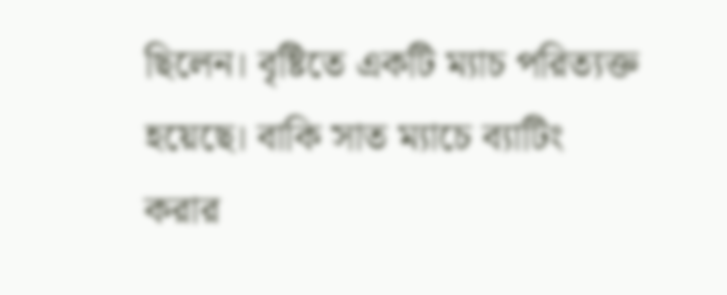ছিলেন। বৃষ্টিতে একটি ম্যাচ পরিত্যক্ত হয়েছে। বাকি সাত ম্যাচে ব্যাটিং করার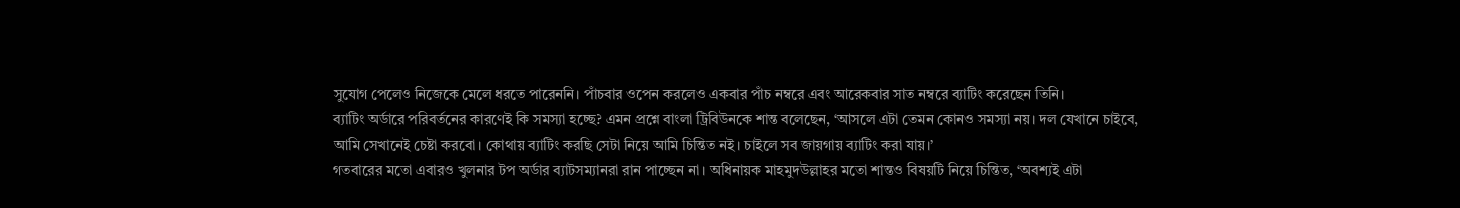সুযোগ পেলেও নিজেকে মেলে ধরতে পারেননি। পাঁচবার ওপেন করলেও একবার পাঁচ নম্বরে এবং আরেকবার সাত নম্বরে ব্যাটিং করেছেন তিনি।
ব্যাটিং অর্ডারে পরিবর্তনের কারণেই কি সমস্যা হচ্ছে? এমন প্রশ্নে বাংলা ট্রিবিউনকে শান্ত বলেছেন, ‘আসলে এটা তেমন কোনও সমস্যা নয়। দল যেখানে চাইবে, আমি সেখানেই চেষ্টা করবো। কোথায় ব্যাটিং করছি সেটা নিয়ে আমি চিন্তিত নই। চাইলে সব জায়গায় ব্যাটিং করা যায়।’
গতবারের মতো এবারও খুলনার টপ অর্ডার ব্যাটসম্যানরা রান পাচ্ছেন না। অধিনায়ক মাহমুদউল্লাহর মতো শান্তও বিষয়টি নিয়ে চিন্তিত, ‘অবশ্যই এটা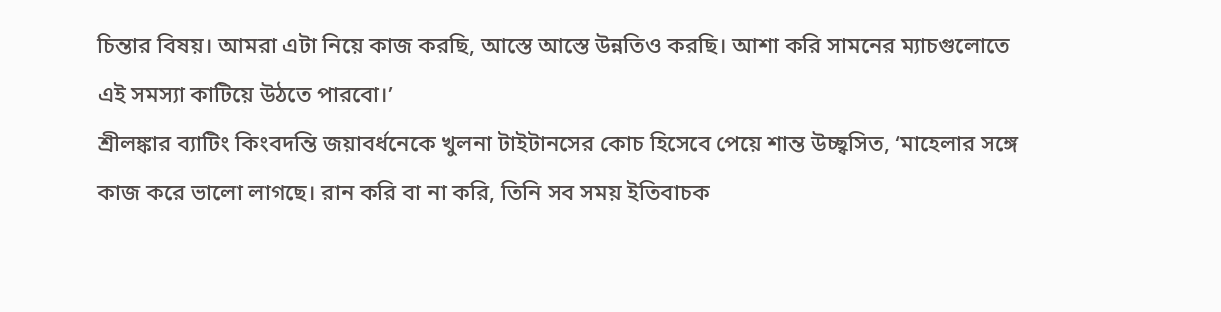চিন্তার বিষয়। আমরা এটা নিয়ে কাজ করছি, আস্তে আস্তে উন্নতিও করছি। আশা করি সামনের ম্যাচগুলোতে এই সমস্যা কাটিয়ে উঠতে পারবো।’
শ্রীলঙ্কার ব্যাটিং কিংবদন্তি জয়াবর্ধনেকে খুলনা টাইটানসের কোচ হিসেবে পেয়ে শান্ত উচ্ছ্বসিত, ‘মাহেলার সঙ্গে কাজ করে ভালো লাগছে। রান করি বা না করি, তিনি সব সময় ইতিবাচক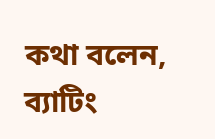কথা বলেন, ব্যাটিং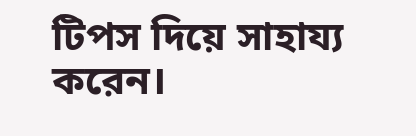টিপস দিয়ে সাহায্য করেন।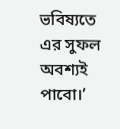ভবিষ্যতে এর সুফল অবশ্যই পাবো।’